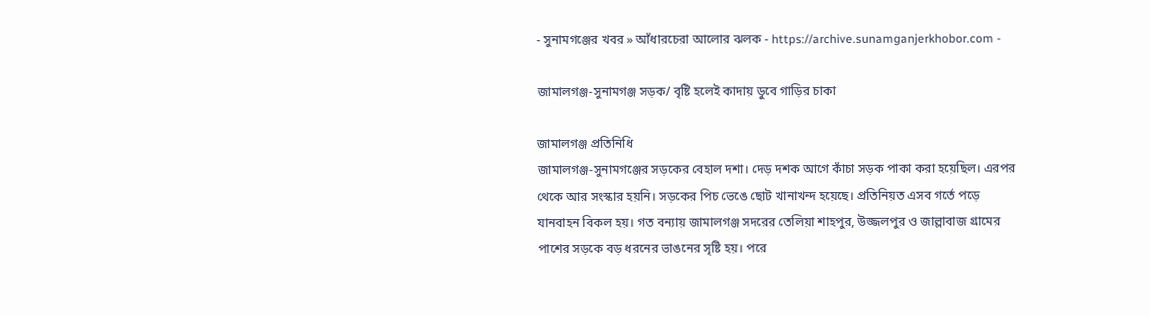- সুনামগঞ্জের খবর » আঁধারচেরা আলোর ঝলক - https://archive.sunamganjerkhobor.com -

জামালগঞ্জ-সুনামগঞ্জ সড়ক/ বৃষ্টি হলেই কাদায় ডুবে গাড়ির চাকা

জামালগঞ্জ প্রতিনিধি
জামালগঞ্জ-সুনামগঞ্জের সড়কের বেহাল দশা। দেড় দশক আগে কাঁচা সড়ক পাকা করা হয়েছিল। এরপর থেকে আর সংস্কার হয়নি। সড়কের পিচ ভেঙে ছোট খানাখন্দ হয়েছে। প্রতিনিয়ত এসব গর্তে পড়ে যানবাহন বিকল হয়। গত বন্যায় জামালগঞ্জ সদরের তেলিয়া শাহপুর, উজ্জলপুর ও জাল্লাবাজ গ্রামের পাশের সড়কে বড় ধরনের ভাঙনের সৃষ্টি হয়। পরে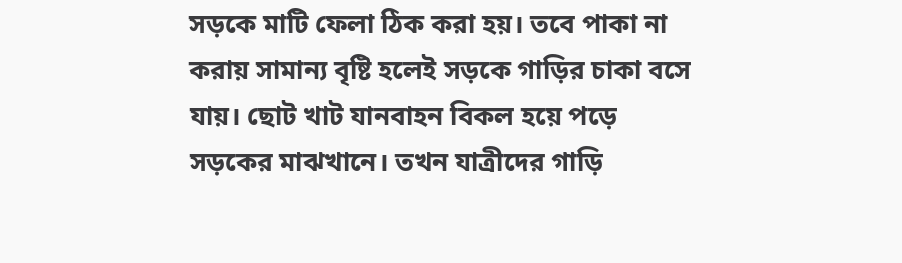সড়কে মাটি ফেলা ঠিক করা হয়। তবে পাকা না করায় সামান্য বৃষ্টি হলেই সড়কে গাড়ির চাকা বসে যায়। ছোট খাট যানবাহন বিকল হয়ে পড়ে সড়কের মাঝখানে। তখন যাত্রীদের গাড়ি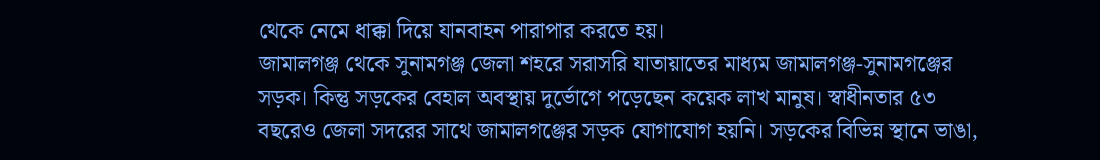থেকে নেমে ধাক্কা দিয়ে যানবাহন পারাপার করতে হয়।
জামালগঞ্জ থেকে সুনামগঞ্জ জেলা শহরে সরাসরি যাতায়াতের মাধ্যম জামালগঞ্জ-সুনামগঞ্জের সড়ক। কিন্তু সড়কের বেহাল অবস্থায় দুর্ভোগে পড়েছেন কয়েক লাখ মানুষ। স্বাধীনতার ৫৩ বছরেও জেলা সদরের সাথে জামালগঞ্জের সড়ক যোগাযোগ হয়নি। সড়কের বিভিন্ন স্থানে ভাঙা,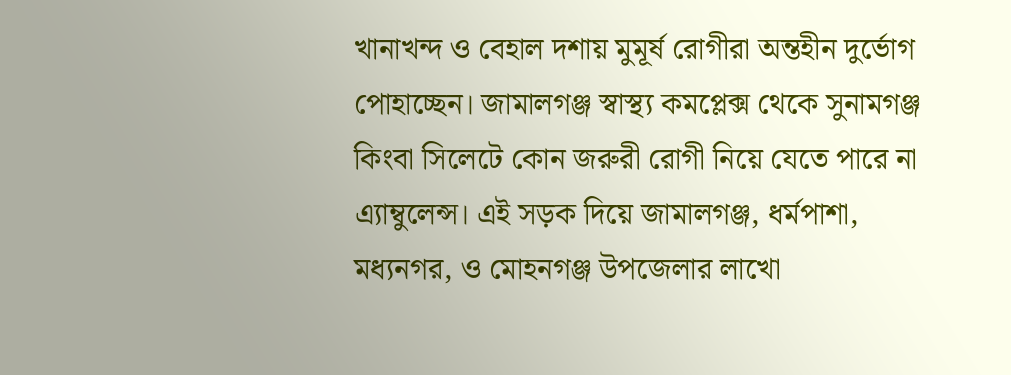খানাখন্দ ও বেহাল দশায় মুমূর্ষ রোগীরা অন্তহীন দুর্ভোগ পোহাচ্ছেন। জামালগঞ্জ স্বাস্থ্য কমপ্লেক্স থেকে সুনামগঞ্জ কিংবা সিলেটে কোন জরুরী রোগী নিয়ে যেতে পারে না এ্যাম্বুলেন্স। এই সড়ক দিয়ে জামালগঞ্জ, ধর্মপাশা, মধ্যনগর, ও মোহনগঞ্জ উপজেলার লাখো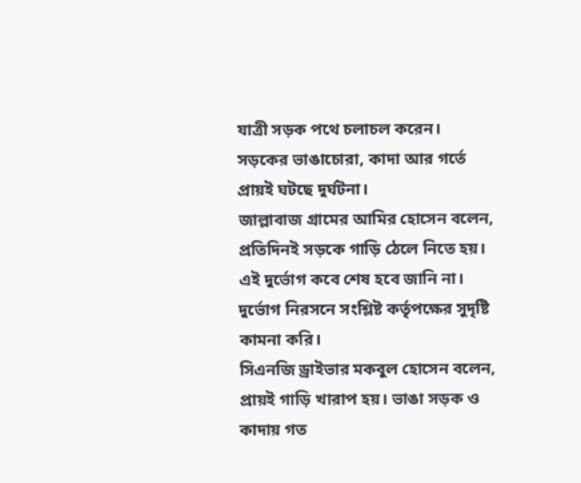যাত্রী সড়ক পথে চলাচল করেন। সড়কের ভাঙাচোরা, কাদা আর গর্তে প্রায়ই ঘটছে দুর্ঘটনা।
জাল্লাবাজ গ্রামের আমির হোসেন বলেন, প্রতিদিনই সড়কে গাড়ি ঠেলে নিতে হয়। এই দুর্ভোগ কবে শেষ হবে জানি না। দুর্ভোগ নিরসনে সংশ্লিষ্ট কর্তৃপক্ষের সুদৃষ্টি কামনা করি।
সিএনজি ড্রাইভার মকবুল হোসেন বলেন, প্রায়ই গাড়ি খারাপ হয়। ভাঙা সড়ক ও কাদায় গত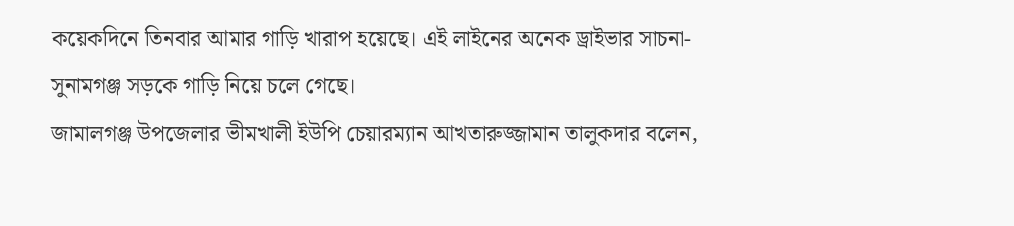কয়েকদিনে তিনবার আমার গাড়ি খারাপ হয়েছে। এই লাইনের অনেক ড্রাইভার সাচনা-সুনামগঞ্জ সড়কে গাড়ি নিয়ে চলে গেছে।
জামালগঞ্জ উপজেলার ভীমখালী ইউপি চেয়ারম্যান আখতারুজ্জামান তালুকদার বলেন,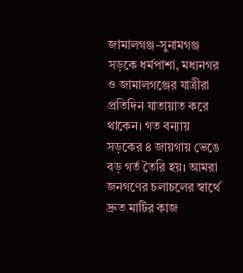জামালগঞ্জ-সুনামগঞ্জ সড়কে ধর্মপাশা, মধ্যনগর ও জামালগঞ্জের যাত্রীরা প্রতিদিন যাতায়াত করে থাকেন। গত বন্যায় সড়কের ৪ জায়গায় ভেঙে বড় গর্ত তৈরি হয়। আমরা জনগণের চলাচলের স্বার্থে দ্রুত মাটির কাজ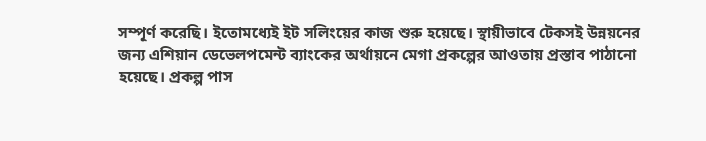সম্পূর্ণ করেছি। ইতোমধ্যেই ইট সলিংয়ের কাজ শুরু হয়েছে। স্থায়ীভাবে টেকসই উন্নয়নের জন্য এশিয়ান ডেভেলপমেন্ট ব্যাংকের অর্থায়নে মেগা প্রকল্পের আওতায় প্রস্তাব পাঠানো হয়েছে। প্রকল্প পাস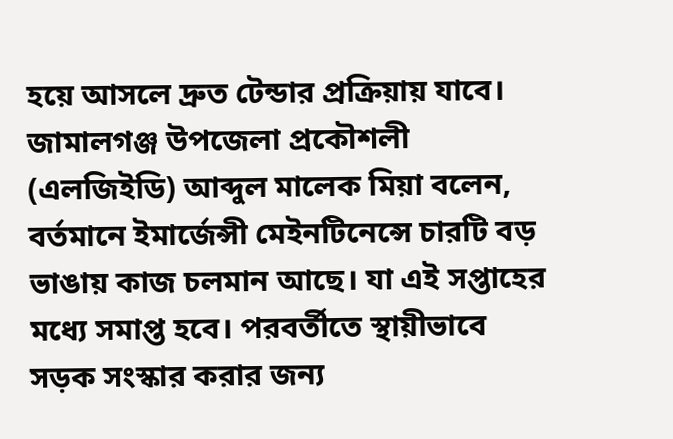হয়ে আসলে দ্রুত টেন্ডার প্রক্রিয়ায় যাবে।
জামালগঞ্জ উপজেলা প্রকৌশলী (এলজিইডি) আব্দুল মালেক মিয়া বলেন, বর্তমানে ইমার্জেন্সী মেইনটিনেন্সে চারটি বড় ভাঙায় কাজ চলমান আছে। যা এই সপ্তাহের মধ্যে সমাপ্ত হবে। পরবর্তীতে স্থায়ীভাবে সড়ক সংস্কার করার জন্য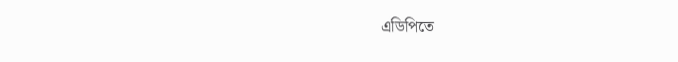এডিপিতে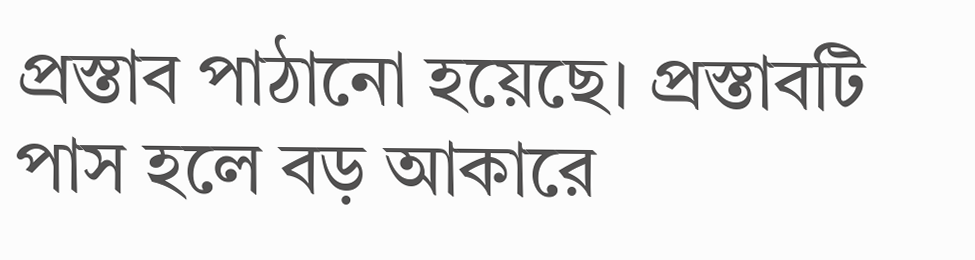প্রস্তাব পাঠানো হয়েছে। প্রস্তাবটি পাস হলে বড় আকারে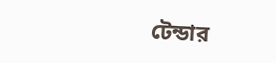টেন্ডার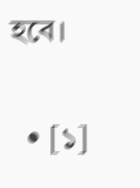হবে।

  • [১]